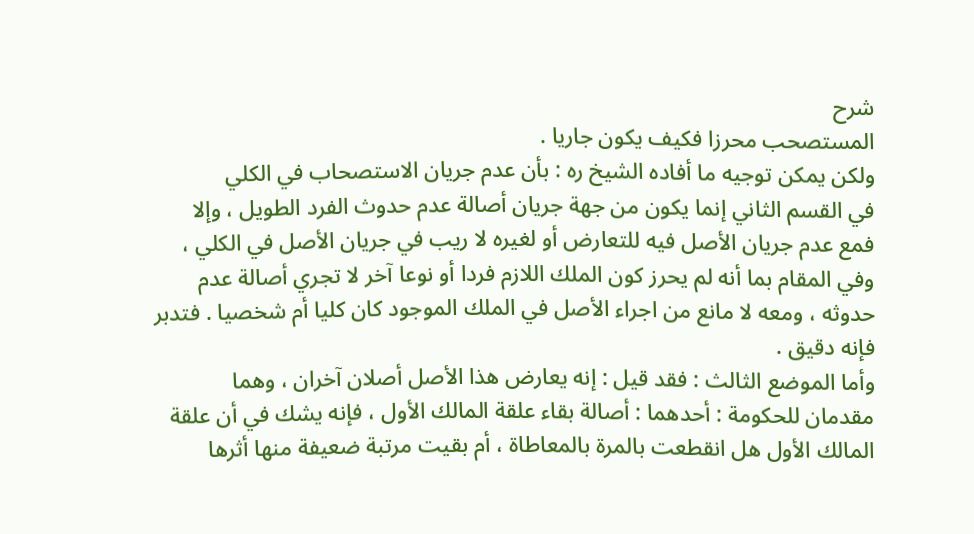شرح
المستصحب محرزا فكيف يكون جاريا .
ولكن يمكن توجيه ما أفاده الشيخ ره : بأن عدم جريان الاستصحاب في الكلي
في القسم الثاني إنما يكون من جهة جريان أصالة عدم حدوث الفرد الطويل ، وإلا
فمع عدم جريان الأصل فيه للتعارض أو لغيره لا ريب في جريان الأصل في الكلي ،
وفي المقام بما أنه لم يحرز كون الملك اللازم فردا أو نوعا آخر لا تجري أصالة عدم
حدوثه ، ومعه لا مانع من اجراء الأصل في الملك الموجود كان كليا أم شخصيا . فتدبر
فإنه دقيق .
وأما الموضع الثالث : فقد قيل : إنه يعارض هذا الأصل أصلان آخران ، وهما
مقدمان للحكومة : أحدهما : أصالة بقاء علقة المالك الأول ، فإنه يشك في أن علقة
المالك الأول هل انقطعت بالمرة بالمعاطاة ، أم بقيت مرتبة ضعيفة منها أثرها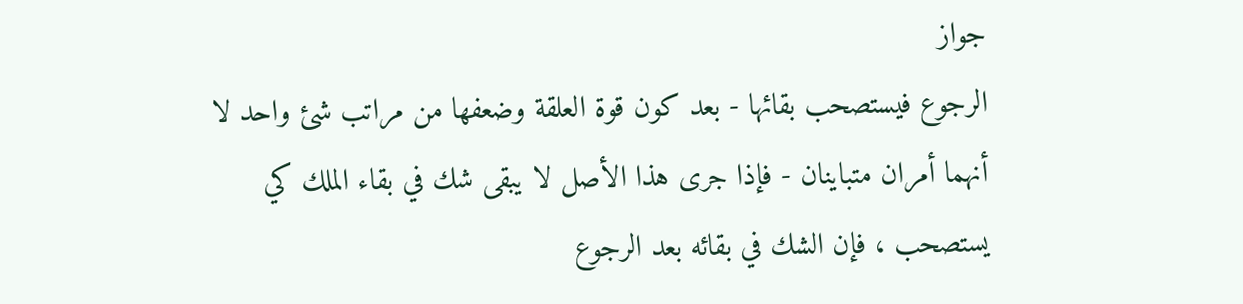جواز
الرجوع فيستصحب بقائها - بعد كون قوة العلقة وضعفها من مراتب شئ واحد لا
أنهما أمران متباينان - فإذا جرى هذا الأصل لا يبقى شك في بقاء الملك كي
يستصحب ، فإن الشك في بقائه بعد الرجوع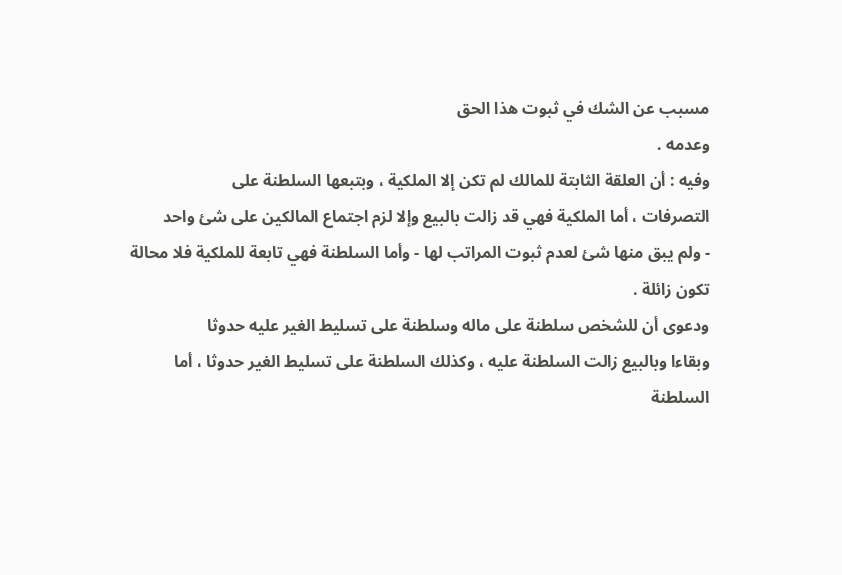مسبب عن الشك في ثبوت هذا الحق
وعدمه .
وفيه : أن العلقة الثابتة للمالك لم تكن إلا الملكية ، وبتبعها السلطنة على
التصرفات ، أما الملكية فهي قد زالت بالبيع وإلا لزم اجتماع المالكين على شئ واحد
- ولم يبق منها شئ لعدم ثبوت المراتب لها - وأما السلطنة فهي تابعة للملكية فلا محالة
تكون زائلة .
ودعوى أن للشخص سلطنة على ماله وسلطنة على تسليط الغير عليه حدوثا
وبقاءا وبالبيع زالت السلطنة عليه ، وكذلك السلطنة على تسليط الغير حدوثا ، أما
السلطنة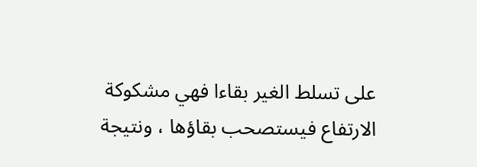على تسلط الغير بقاءا فهي مشكوكة الارتفاع فيستصحب بقاؤها ، ونتيجة